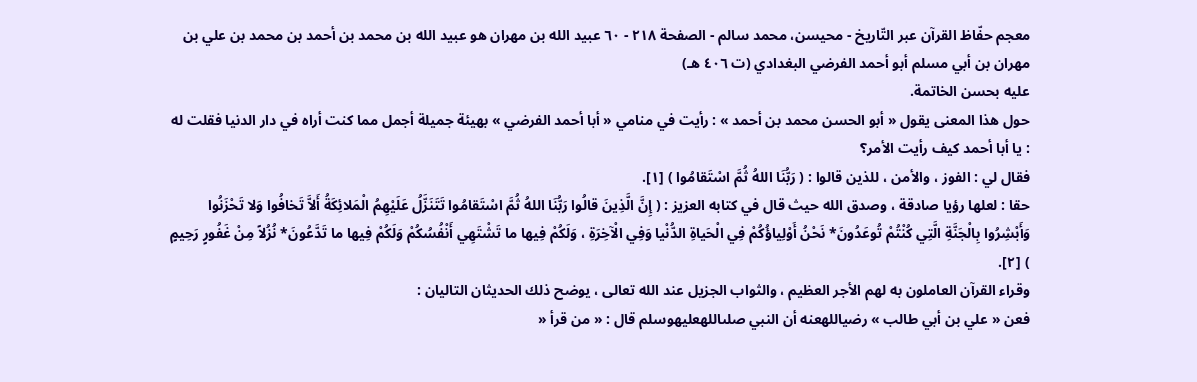معجم حفّاظ القرآن عبر التّاريخ - محيسن، محمد سالم - الصفحة ٢١٨ - ٦٠ عبيد الله بن مهران هو عبيد الله بن محمد بن أحمد بن محمد بن علي بن مهران بن أبي مسلم أبو أحمد الفرضي البغدادي (ت ٤٠٦ هـ)
عليه بحسن الخاتمة.
حول هذا المعنى يقول « أبو الحسن محمد بن أحمد » : رأيت في منامي « أبا أحمد الفرضي » بهيئة جميلة أجمل مما كنت أراه في دار الدنيا فقلت له : يا أبا أحمد كيف رأيت الأمر؟
فقال لي : الفوز ، والأمن ، للذين قالوا : ( رَبُّنَا اللهُ ثُمَّ اسْتَقامُوا ) [١].
حقا : لعلها رؤيا صادقة ، وصدق الله حيث قال في كتابه العزيز : ( إِنَّ الَّذِينَ قالُوا رَبُّنَا اللهُ ثُمَّ اسْتَقامُوا تَتَنَزَّلُ عَلَيْهِمُ الْمَلائِكَةُ أَلاَّ تَخافُوا وَلا تَحْزَنُوا وَأَبْشِرُوا بِالْجَنَّةِ الَّتِي كُنْتُمْ تُوعَدُونَ* نَحْنُ أَوْلِياؤُكُمْ فِي الْحَياةِ الدُّنْيا وَفِي الْآخِرَةِ ، وَلَكُمْ فِيها ما تَشْتَهِي أَنْفُسُكُمْ وَلَكُمْ فِيها ما تَدَّعُونَ* نُزُلاً مِنْ غَفُورٍ رَحِيمٍ ) [٢].
وقراء القرآن العاملون به لهم الأجر العظيم ، والثواب الجزيل عند الله تعالى ، يوضح ذلك الحديثان التاليان :
فعن « علي بن أبي طالب » رضياللهعنه أن النبي صلىاللهعليهوسلم قال : « من قرأ «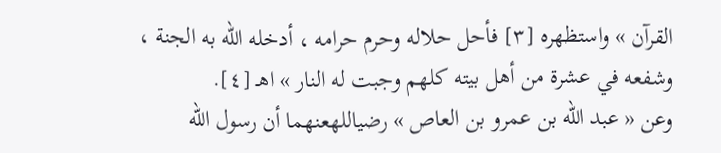القرآن » واستظهره [٣] فأحل حلاله وحرم حرامه ، أدخله الله به الجنة ، وشفعه في عشرة من أهل بيته كلهم وجبت له النار » اهـ [٤].
وعن « عبد الله بن عمرو بن العاص » رضياللهعنهما أن رسول الله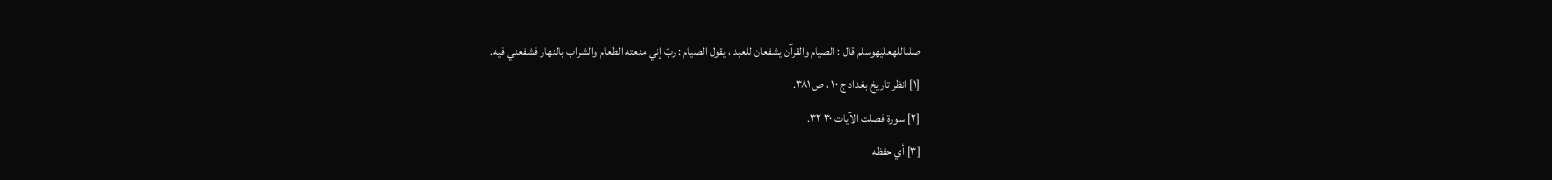صلىاللهعليهوسلم قال : الصيام والقرآن يشفعان للعبد ، يقول الصيام : ربّ إني منعته الطعام والشراب بالنهار فشفعني فيه.
[١] انظر تاريخ بغداد ج ١٠ ، ص ٣٨١.
[٢] سورة فصلت الآيات ٣٠ ٣٢.
[٣] أي حفظه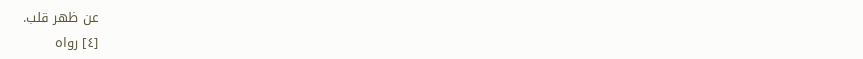عن ظهر قلب.
[٤] رواه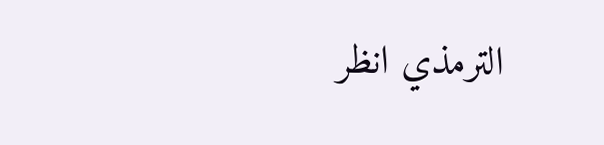الترمذي انظر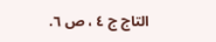التاج ج ٤ ، ص ٦.